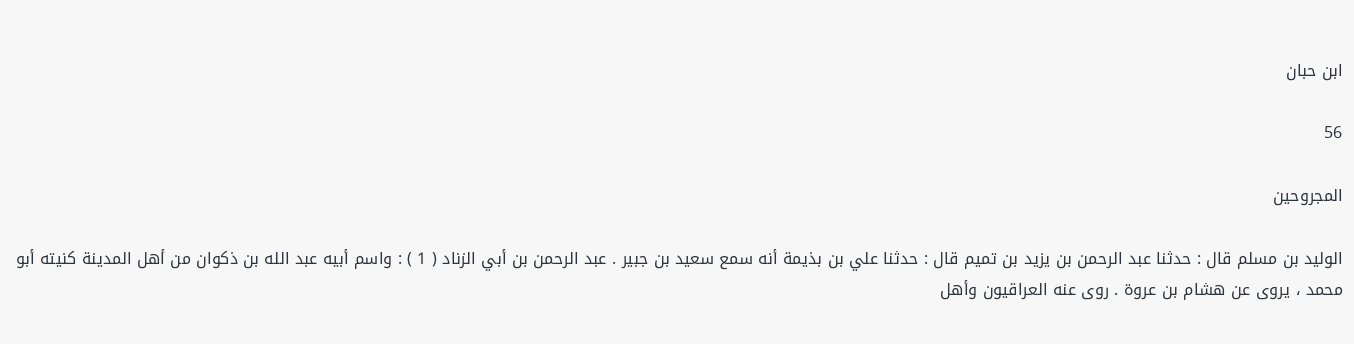ابن حبان

56

المجروحين

الوليد بن مسلم قال : حدثنا عبد الرحمن بن يزيد بن تميم قال : حدثنا علي بن بذيمة أنه سمع سعيد بن جبير . عبد الرحمن بن أبي الزناد ( 1 ) : واسم أبيه عبد الله بن ذكوان من أهل المدينة كنيته أبو محمد ، يروى عن هشام بن عروة . روى عنه العراقيون وأهل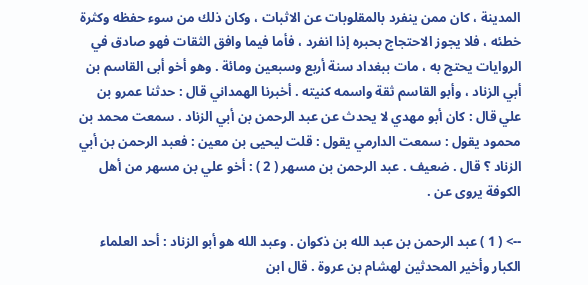المدينة ، كان ممن ينفرد بالمقلوبات عن الاثبات ، وكان ذلك من سوء حفظه وكثرة خطئه ، فلا يجوز الاحتجاج بحبره إذا انفرد ، فأما فيما وافق الثقات فهو صادق في الروايات يحتج به ، مات ببغداد سنة أربع وسبعين ومائة . وهو أخو أبى القاسم بن أبي الزناد ، وأبو القاسم ثقة واسمه كنيته . أخبرنا الهمداني قال : حدثنا عمرو بن علي قال : كان أبو مهدي لا يحدث عن عبد الرحمن بن أبي الزناد . سمعت محمد بن محمود يقول : سمعت الدارمي يقول : قلت ليحيى بن معين : فعبد الرحمن بن أبي الزناد ؟ قال . ضعيف . عبد الرحمن بن مسهر ( 2 ) : أخو علي بن مسهر من أهل الكوفة يروى عن .

--> ( 1 ) عبد الرحمن بن عبد الله بن ذكوان . وعبد الله هو أبو الزناد : أحد العلماء الكبار وأخير المحدثين لهشام بن عروة . قال ابن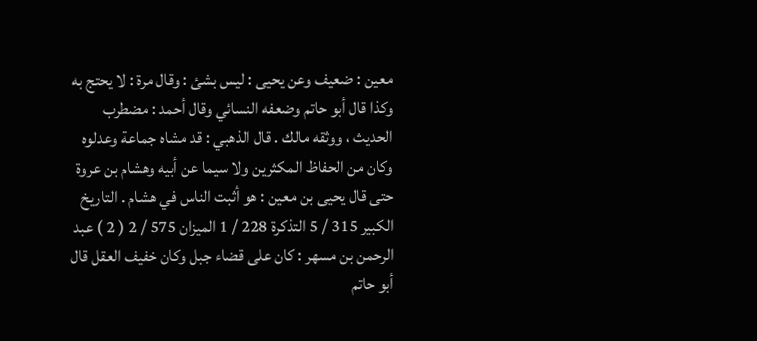معين : ضعيف وعن يحيى : ليس بشئ : وقال مرة : لا يحتج به وكذا قال أبو حاتم وضعفه النسائي وقال أحمد : مضطرب الحديث ، ووثقه مالك . قال الذهبي : قد مشاه جماعة وعدلوه وكان من الحفاظ المكثرين ولا سيما عن أبيه وهشام بن عروة حتى قال يحيى بن معين : هو أثبت الناس في هشام . التاريخ الكبير 315 / 5 التذكرة 228 / 1 الميزان 575 / 2 ( 2 ) عبد الرحمن بن مسهر : كان على قضاء جبل وكان خفيف العقل قال أبو حاتم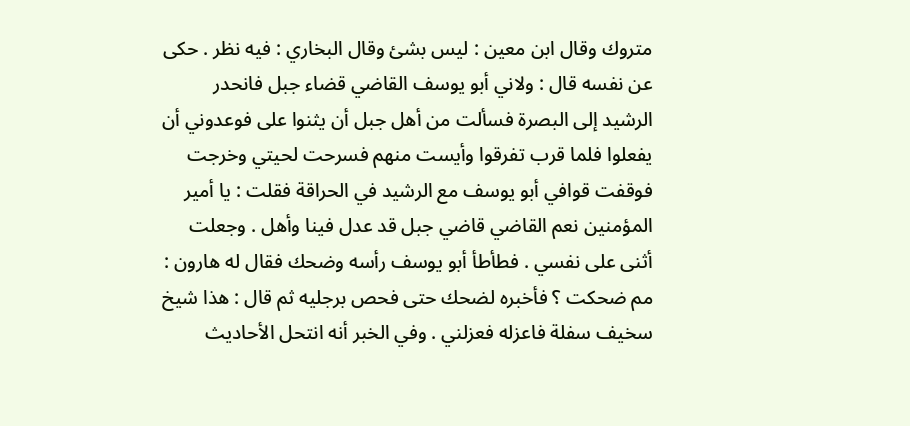متروك وقال ابن معين : ليس بشئ وقال البخاري : فيه نظر . حكى عن نفسه قال : ولاني أبو يوسف القاضي قضاء جبل فانحدر الرشيد إلى البصرة فسألت من أهل جبل أن يثنوا على فوعدوني أن يفعلوا فلما قرب تفرقوا وأيست منهم فسرحت لحيتي وخرجت فوقفت قوافي أبو يوسف مع الرشيد في الحراقة فقلت : يا أمير المؤمنين نعم القاضي قاضي جبل قد عدل فينا وأهل . وجعلت أثنى على نفسي . فطأطأ أبو يوسف رأسه وضحك فقال له هارون : مم ضحكت ؟ فأخبره لضحك حتى فحص برجليه ثم قال : هذا شيخ سخيف سفلة فاعزله فعزلني . وفي الخبر أنه انتحل الأحاديث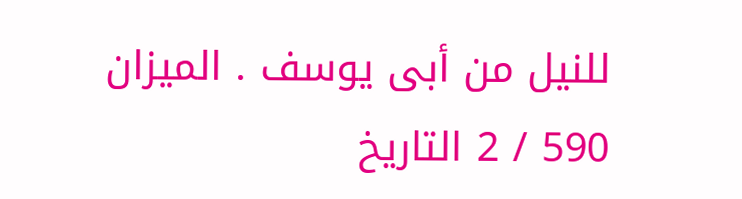للنيل من أبى يوسف . الميزان 590 / 2 التاريخ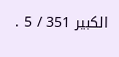الكبير 351 / 5 .